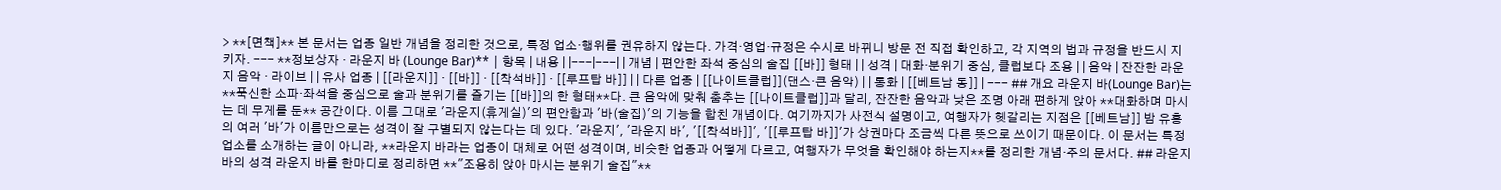> **[면책]** 본 문서는 업종 일반 개념을 정리한 것으로, 특정 업소·행위를 권유하지 않는다. 가격·영업·규정은 수시로 바뀌니 방문 전 직접 확인하고, 각 지역의 법과 규정을 반드시 지키자. --- **정보상자 · 라운지 바 (Lounge Bar)** | 항목 | 내용 | |---|---| | 개념 | 편안한 좌석 중심의 술집 [[바]] 형태 | | 성격 | 대화·분위기 중심, 클럽보다 조용 | | 음악 | 잔잔한 라운지 음악 · 라이브 | | 유사 업종 | [[라운지]] · [[바]] · [[착석바]] · [[루프탑 바]] | | 다른 업종 | [[나이트클럽]](댄스·큰 음악) | | 통화 | [[베트남 동]] | --- ## 개요 라운지 바(Lounge Bar)는 **푹신한 소파·좌석을 중심으로 술과 분위기를 즐기는 [[바]]의 한 형태**다. 큰 음악에 맞춰 춤추는 [[나이트클럽]]과 달리, 잔잔한 음악과 낮은 조명 아래 편하게 앉아 **대화하며 마시는 데 무게를 둔** 공간이다. 이름 그대로 '라운지(휴게실)'의 편안함과 '바(술집)'의 기능을 합친 개념이다. 여기까지가 사전식 설명이고, 여행자가 헷갈리는 지점은 [[베트남]] 밤 유흥의 여러 '바'가 이름만으로는 성격이 잘 구별되지 않는다는 데 있다. '라운지', '라운지 바', '[[착석바]]', '[[루프탑 바]]'가 상권마다 조금씩 다른 뜻으로 쓰이기 때문이다. 이 문서는 특정 업소를 소개하는 글이 아니라, **라운지 바라는 업종이 대체로 어떤 성격이며, 비슷한 업종과 어떻게 다르고, 여행자가 무엇을 확인해야 하는지**를 정리한 개념·주의 문서다. ## 라운지 바의 성격 라운지 바를 한마디로 정리하면 **"조용히 앉아 마시는 분위기 술집"**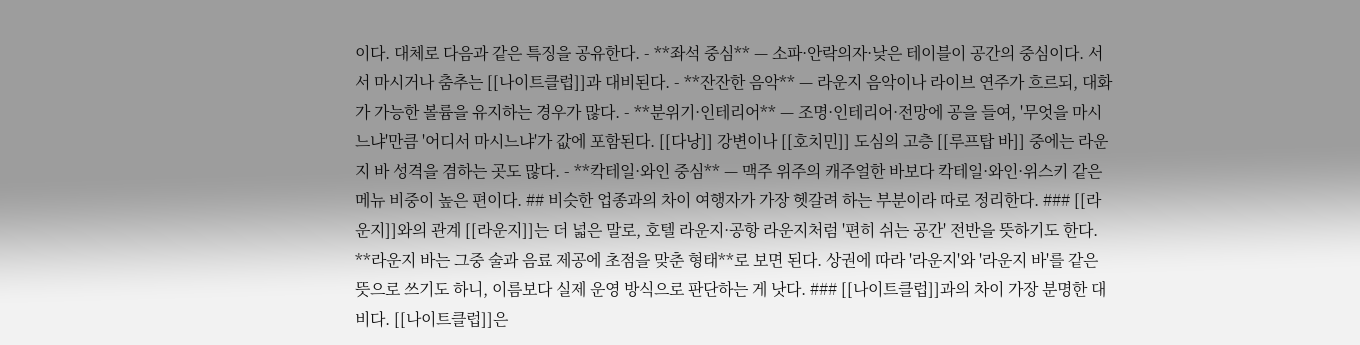이다. 대체로 다음과 같은 특징을 공유한다. - **좌석 중심** — 소파·안락의자·낮은 테이블이 공간의 중심이다. 서서 마시거나 춤추는 [[나이트클럽]]과 대비된다. - **잔잔한 음악** — 라운지 음악이나 라이브 연주가 흐르되, 대화가 가능한 볼륨을 유지하는 경우가 많다. - **분위기·인테리어** — 조명·인테리어·전망에 공을 들여, '무엇을 마시느냐'만큼 '어디서 마시느냐'가 값에 포함된다. [[다낭]] 강변이나 [[호치민]] 도심의 고층 [[루프탑 바]] 중에는 라운지 바 성격을 겸하는 곳도 많다. - **칵테일·와인 중심** — 맥주 위주의 캐주얼한 바보다 칵테일·와인·위스키 같은 메뉴 비중이 높은 편이다. ## 비슷한 업종과의 차이 여행자가 가장 헷갈려 하는 부분이라 따로 정리한다. ### [[라운지]]와의 관계 [[라운지]]는 더 넓은 말로, 호텔 라운지·공항 라운지처럼 '편히 쉬는 공간' 전반을 뜻하기도 한다. **라운지 바는 그중 술과 음료 제공에 초점을 맞춘 형태**로 보면 된다. 상권에 따라 '라운지'와 '라운지 바'를 같은 뜻으로 쓰기도 하니, 이름보다 실제 운영 방식으로 판단하는 게 낫다. ### [[나이트클럽]]과의 차이 가장 분명한 대비다. [[나이트클럽]]은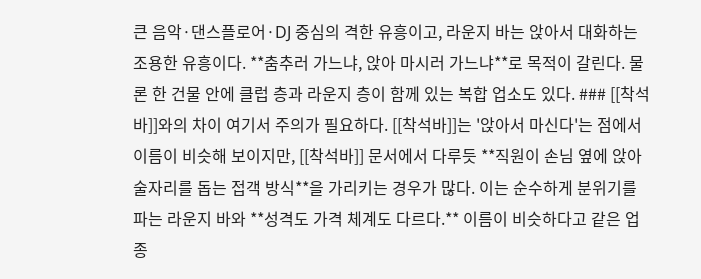큰 음악·댄스플로어·DJ 중심의 격한 유흥이고, 라운지 바는 앉아서 대화하는 조용한 유흥이다. **춤추러 가느냐, 앉아 마시러 가느냐**로 목적이 갈린다. 물론 한 건물 안에 클럽 층과 라운지 층이 함께 있는 복합 업소도 있다. ### [[착석바]]와의 차이 여기서 주의가 필요하다. [[착석바]]는 '앉아서 마신다'는 점에서 이름이 비슷해 보이지만, [[착석바]] 문서에서 다루듯 **직원이 손님 옆에 앉아 술자리를 돕는 접객 방식**을 가리키는 경우가 많다. 이는 순수하게 분위기를 파는 라운지 바와 **성격도 가격 체계도 다르다.** 이름이 비슷하다고 같은 업종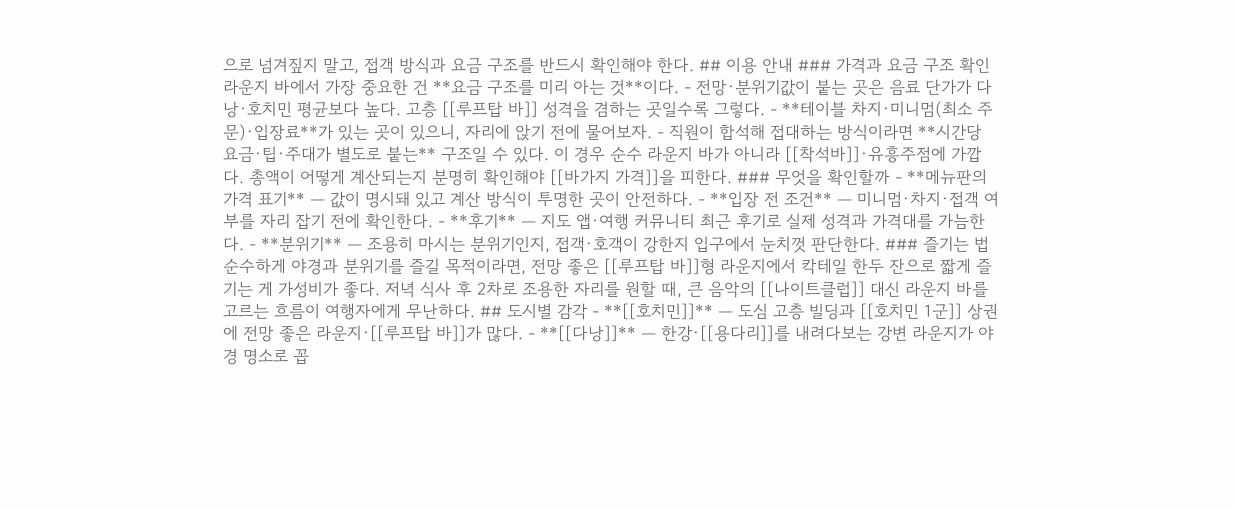으로 넘겨짚지 말고, 접객 방식과 요금 구조를 반드시 확인해야 한다. ## 이용 안내 ### 가격과 요금 구조 확인 라운지 바에서 가장 중요한 건 **요금 구조를 미리 아는 것**이다. - 전망·분위기값이 붙는 곳은 음료 단가가 다낭·호치민 평균보다 높다. 고층 [[루프탑 바]] 성격을 겸하는 곳일수록 그렇다. - **테이블 차지·미니멈(최소 주문)·입장료**가 있는 곳이 있으니, 자리에 앉기 전에 물어보자. - 직원이 합석해 접대하는 방식이라면 **시간당 요금·팁·주대가 별도로 붙는** 구조일 수 있다. 이 경우 순수 라운지 바가 아니라 [[착석바]]·유흥주점에 가깝다. 총액이 어떻게 계산되는지 분명히 확인해야 [[바가지 가격]]을 피한다. ### 무엇을 확인할까 - **메뉴판의 가격 표기** — 값이 명시돼 있고 계산 방식이 투명한 곳이 안전하다. - **입장 전 조건** — 미니멈·차지·접객 여부를 자리 잡기 전에 확인한다. - **후기** — 지도 앱·여행 커뮤니티 최근 후기로 실제 성격과 가격대를 가늠한다. - **분위기** — 조용히 마시는 분위기인지, 접객·호객이 강한지 입구에서 눈치껏 판단한다. ### 즐기는 법 순수하게 야경과 분위기를 즐길 목적이라면, 전망 좋은 [[루프탑 바]]형 라운지에서 칵테일 한두 잔으로 짧게 즐기는 게 가성비가 좋다. 저녁 식사 후 2차로 조용한 자리를 원할 때, 큰 음악의 [[나이트클럽]] 대신 라운지 바를 고르는 흐름이 여행자에게 무난하다. ## 도시별 감각 - **[[호치민]]** — 도심 고층 빌딩과 [[호치민 1군]] 상권에 전망 좋은 라운지·[[루프탑 바]]가 많다. - **[[다낭]]** — 한강·[[용다리]]를 내려다보는 강변 라운지가 야경 명소로 꼽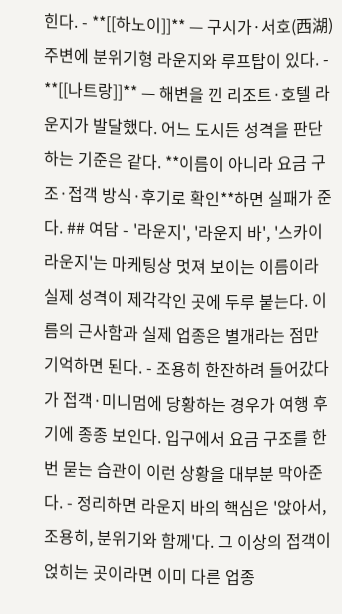힌다. - **[[하노이]]** — 구시가·서호(西湖) 주변에 분위기형 라운지와 루프탑이 있다. - **[[나트랑]]** — 해변을 낀 리조트·호텔 라운지가 발달했다. 어느 도시든 성격을 판단하는 기준은 같다. **이름이 아니라 요금 구조·접객 방식·후기로 확인**하면 실패가 준다. ## 여담 - '라운지', '라운지 바', '스카이라운지'는 마케팅상 멋져 보이는 이름이라 실제 성격이 제각각인 곳에 두루 붙는다. 이름의 근사함과 실제 업종은 별개라는 점만 기억하면 된다. - 조용히 한잔하려 들어갔다가 접객·미니멈에 당황하는 경우가 여행 후기에 종종 보인다. 입구에서 요금 구조를 한 번 묻는 습관이 이런 상황을 대부분 막아준다. - 정리하면 라운지 바의 핵심은 '앉아서, 조용히, 분위기와 함께'다. 그 이상의 접객이 얹히는 곳이라면 이미 다른 업종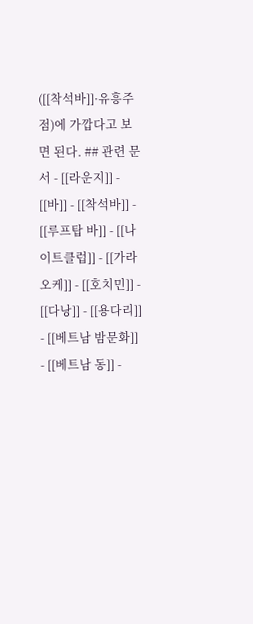([[착석바]]·유흥주점)에 가깝다고 보면 된다. ## 관련 문서 - [[라운지]] - [[바]] - [[착석바]] - [[루프탑 바]] - [[나이트클럽]] - [[가라오케]] - [[호치민]] - [[다낭]] - [[용다리]] - [[베트남 밤문화]] - [[베트남 동]] -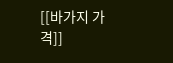[[바가지 가격]]